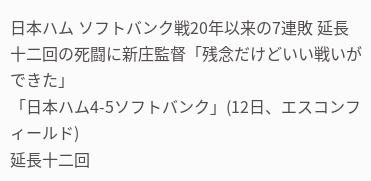日本ハム ソフトバンク戦20年以来の7連敗 延長十二回の死闘に新庄監督「残念だけどいい戦いができた」
「日本ハム4-5ソフトバンク」(12日、エスコンフィールド)
延長十二回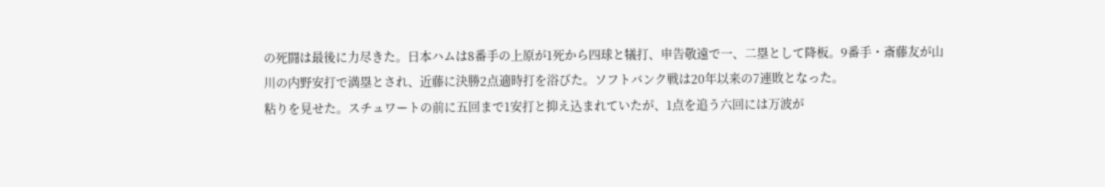の死闘は最後に力尽きた。日本ハムは8番手の上原が1死から四球と犠打、申告敬遠で一、二塁として降板。9番手・斎藤友が山川の内野安打で満塁とされ、近藤に決勝2点適時打を浴びた。ソフトバンク戦は20年以来の7連敗となった。
粘りを見せた。スチュワートの前に五回まで1安打と抑え込まれていたが、1点を追う六回には万波が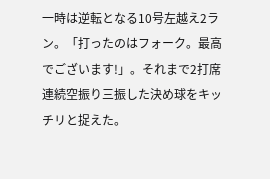一時は逆転となる10号左越え2ラン。「打ったのはフォーク。最高でございます!」。それまで2打席連続空振り三振した決め球をキッチリと捉えた。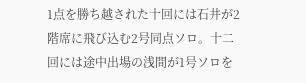1点を勝ち越された十回には石井が2階席に飛び込む2号同点ソロ。十二回には途中出場の浅間が1号ソロを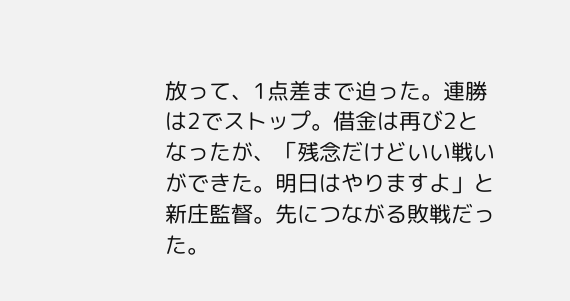放って、1点差まで迫った。連勝は2でストップ。借金は再び2となったが、「残念だけどいい戦いができた。明日はやりますよ」と新庄監督。先につながる敗戦だった。